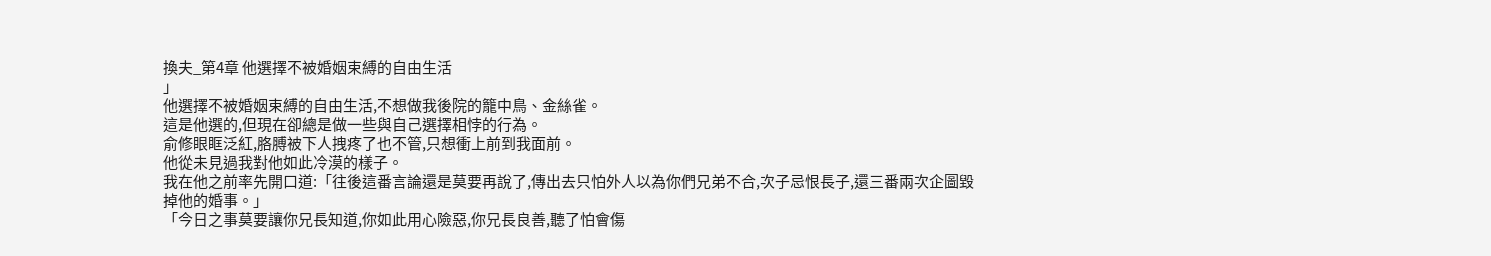換夫_第4章 他選擇不被婚姻束縛的自由生活
」
他選擇不被婚姻束縛的自由生活,不想做我後院的籠中鳥、金絲雀。
這是他選的,但現在卻總是做一些與自己選擇相悖的行為。
俞修眼眶泛紅,胳膊被下人拽疼了也不管,只想衝上前到我面前。
他從未見過我對他如此冷漠的樣子。
我在他之前率先開口道:「往後這番言論還是莫要再說了,傳出去只怕外人以為你們兄弟不合,次子忌恨長子,還三番兩次企圖毀掉他的婚事。」
「今日之事莫要讓你兄長知道,你如此用心險惡,你兄長良善,聽了怕會傷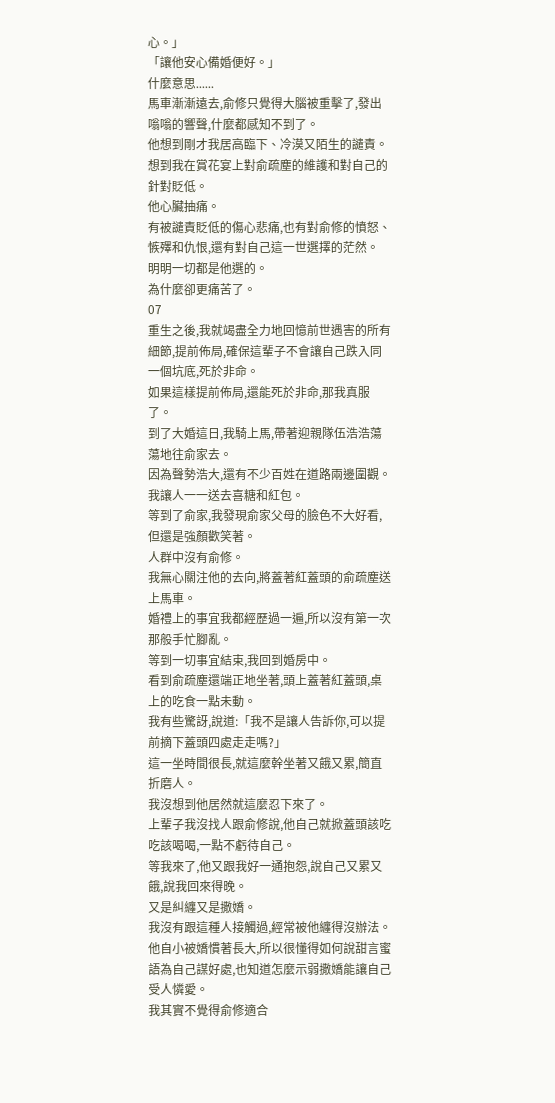心。」
「讓他安心備婚便好。」
什麼意思......
馬車漸漸遠去,俞修只覺得大腦被重擊了,發出嗡嗡的響聲,什麼都感知不到了。
他想到剛才我居高臨下、冷漠又陌生的譴責。
想到我在賞花宴上對俞疏塵的維護和對自己的針對貶低。
他心臟抽痛。
有被譴責貶低的傷心悲痛,也有對俞修的憤怒、愱殬和仇恨,還有對自己這一世選擇的茫然。
明明一切都是他選的。
為什麼卻更痛苦了。
07
重生之後,我就竭盡全力地回憶前世遇害的所有細節,提前佈局,確保這輩子不會讓自己跌入同一個坑底,死於非命。
如果這樣提前佈局,還能死於非命,那我真服了。
到了大婚這日,我騎上馬,帶著迎親隊伍浩浩蕩蕩地往俞家去。
因為聲勢浩大,還有不少百姓在道路兩邊圍觀。
我讓人一一送去喜糖和紅包。
等到了俞家,我發現俞家父母的臉色不大好看,但還是強顏歡笑著。
人群中沒有俞修。
我無心關注他的去向,將蓋著紅蓋頭的俞疏塵送上馬車。
婚禮上的事宜我都經歷過一遍,所以沒有第一次那般手忙腳亂。
等到一切事宜結束,我回到婚房中。
看到俞疏塵還端正地坐著,頭上蓋著紅蓋頭,桌上的吃食一點未動。
我有些驚訝,說道:「我不是讓人告訴你,可以提前摘下蓋頭四處走走嗎?」
這一坐時間很長,就這麼幹坐著又餓又累,簡直折磨人。
我沒想到他居然就這麼忍下來了。
上輩子我沒找人跟俞修說,他自己就掀蓋頭該吃吃該喝喝,一點不虧待自己。
等我來了,他又跟我好一通抱怨,說自己又累又餓,說我回來得晚。
又是糾纏又是撒嬌。
我沒有跟這種人接觸過,經常被他纏得沒辦法。
他自小被嬌慣著長大,所以很懂得如何說甜言蜜語為自己謀好處,也知道怎麼示弱撒嬌能讓自己受人憐愛。
我其實不覺得俞修適合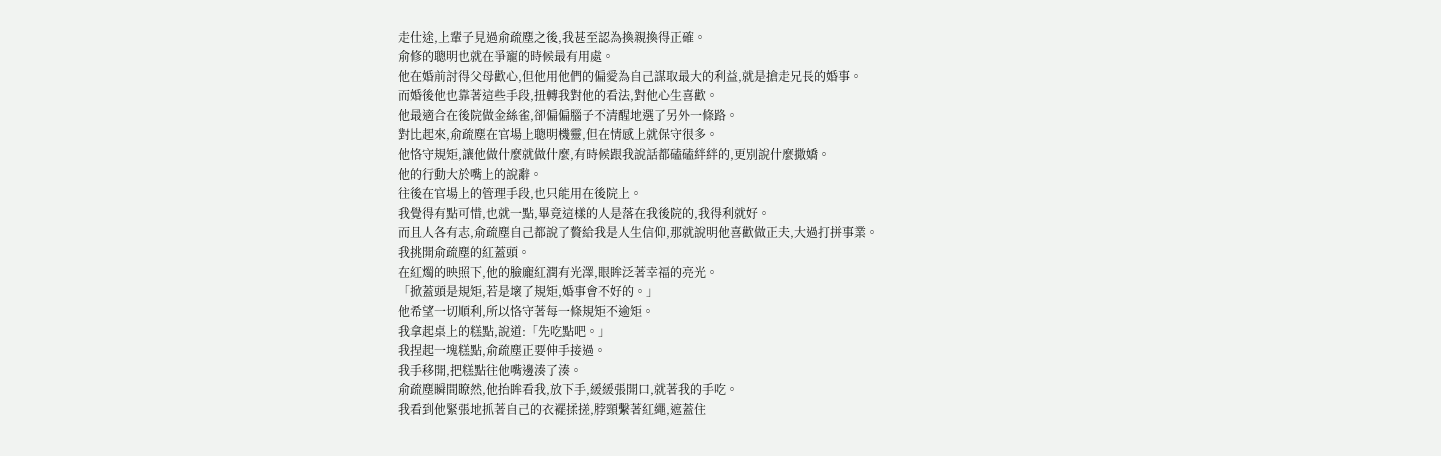走仕途,上輩子見過俞疏塵之後,我甚至認為換親換得正確。
俞修的聰明也就在爭寵的時候最有用處。
他在婚前討得父母歡心,但他用他們的偏愛為自己謀取最大的利益,就是搶走兄長的婚事。
而婚後他也靠著這些手段,扭轉我對他的看法,對他心生喜歡。
他最適合在後院做金絲雀,卻偏偏腦子不清醒地選了另外一條路。
對比起來,俞疏塵在官場上聰明機靈,但在情感上就保守很多。
他恪守規矩,讓他做什麼就做什麼,有時候跟我說話都磕磕絆絆的,更別說什麼撒嬌。
他的行動大於嘴上的說辭。
往後在官場上的管理手段,也只能用在後院上。
我覺得有點可惜,也就一點,畢竟這樣的人是落在我後院的,我得利就好。
而且人各有志,俞疏塵自己都說了贅給我是人生信仰,那就說明他喜歡做正夫,大過打拼事業。
我挑開俞疏塵的紅蓋頭。
在紅燭的映照下,他的臉龐紅潤有光澤,眼眸泛著幸福的亮光。
「掀蓋頭是規矩,若是壞了規矩,婚事會不好的。」
他希望一切順利,所以恪守著每一條規矩不逾矩。
我拿起桌上的糕點,說道:「先吃點吧。」
我捏起一塊糕點,俞疏塵正要伸手接過。
我手移開,把糕點往他嘴邊湊了湊。
俞疏塵瞬間瞭然,他抬眸看我,放下手,緩緩張開口,就著我的手吃。
我看到他緊張地抓著自己的衣襬揉搓,脖頸繫著紅繩,遮蓋住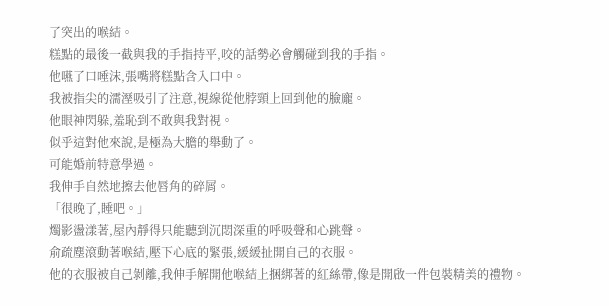了突出的喉結。
糕點的最後一截與我的手指持平,咬的話勢必會觸碰到我的手指。
他嚥了口唾沫,張嘴將糕點含入口中。
我被指尖的濡溼吸引了注意,視線從他脖頸上回到他的臉龐。
他眼神閃躲,羞恥到不敢與我對視。
似乎這對他來說,是極為大膽的舉動了。
可能婚前特意學過。
我伸手自然地擦去他唇角的碎屑。
「很晚了,睡吧。」
燭影盪漾著,屋內靜得只能聽到沉悶深重的呼吸聲和心跳聲。
俞疏塵滾動著喉結,壓下心底的緊張,緩緩扯開自己的衣服。
他的衣服被自己剝離,我伸手解開他喉結上捆綁著的紅絲帶,像是開啟一件包裝精美的禮物。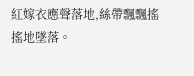紅嫁衣應聲落地,絲帶飄飄搖搖地墜落。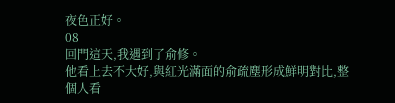夜色正好。
08
回門這天,我遇到了俞修。
他看上去不大好,與紅光滿面的俞疏塵形成鮮明對比,整個人看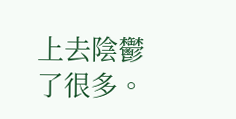上去陰鬱了很多。